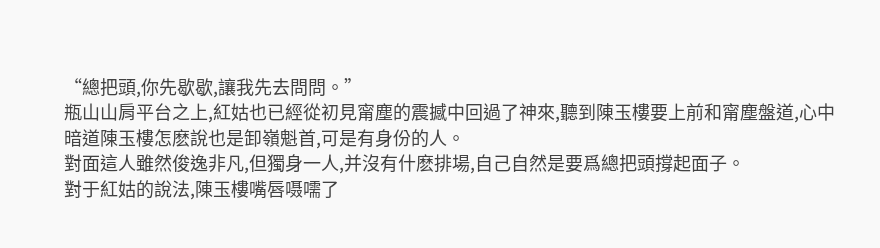“總把頭,你先歇歇,讓我先去問問。”
瓶山山肩平台之上,紅姑也已經從初見甯塵的震撼中回過了神來,聽到陳玉樓要上前和甯塵盤道,心中暗道陳玉樓怎麽說也是卸嶺魁首,可是有身份的人。
對面這人雖然俊逸非凡,但獨身一人,并沒有什麽排場,自己自然是要爲總把頭撐起面子。
對于紅姑的說法,陳玉樓嘴唇嗫嚅了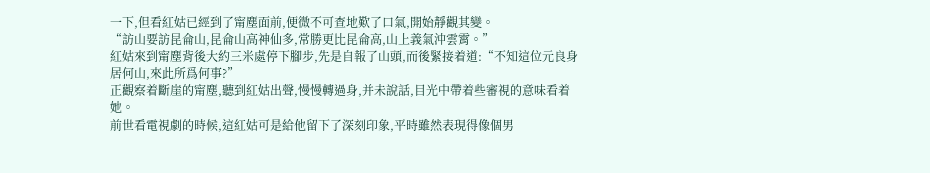一下,但看紅姑已經到了甯塵面前,便微不可查地歎了口氣,開始靜觀其變。
“訪山要訪昆侖山,昆侖山高神仙多,常勝更比昆侖高,山上義氣沖雲霄。”
紅姑來到甯塵背後大約三米處停下腳步,先是自報了山頭,而後緊接着道:“不知這位元良身居何山,來此所爲何事?”
正觀察着斷崖的甯塵,聽到紅姑出聲,慢慢轉過身,并未說話,目光中帶着些審視的意味看着她。
前世看電視劇的時候,這紅姑可是給他留下了深刻印象,平時雖然表現得像個男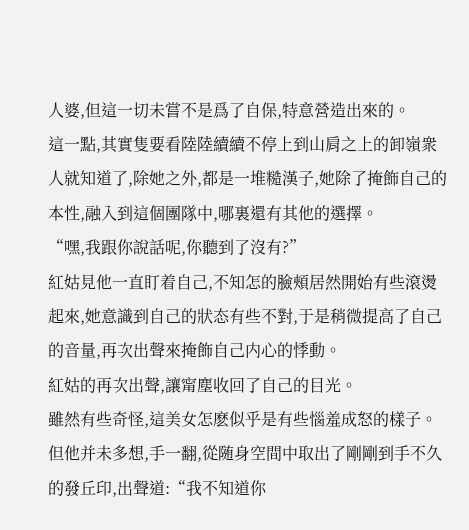人婆,但這一切未嘗不是爲了自保,特意營造出來的。
這一點,其實隻要看陸陸續續不停上到山肩之上的卸嶺衆人就知道了,除她之外,都是一堆糙漢子,她除了掩飾自己的本性,融入到這個團隊中,哪裏還有其他的選擇。
“嘿,我跟你說話呢,你聽到了沒有?”
紅姑見他一直盯着自己,不知怎的臉頰居然開始有些滾燙起來,她意識到自己的狀态有些不對,于是稍微提高了自己的音量,再次出聲來掩飾自己内心的悸動。
紅姑的再次出聲,讓甯塵收回了自己的目光。
雖然有些奇怪,這美女怎麽似乎是有些惱羞成怒的樣子。
但他并未多想,手一翻,從随身空間中取出了剛剛到手不久的發丘印,出聲道:“我不知道你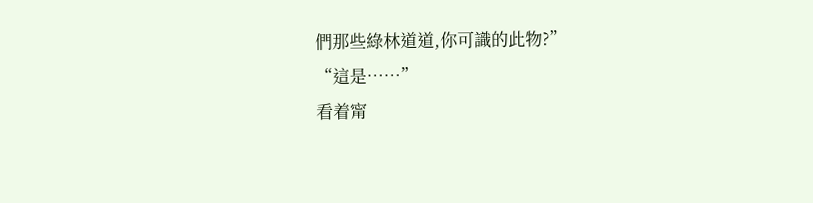們那些綠林道道,你可識的此物?”
“這是……”
看着甯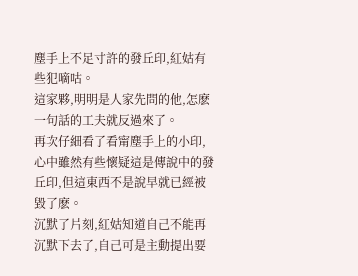塵手上不足寸許的發丘印,紅姑有些犯嘀咕。
這家夥,明明是人家先問的他,怎麽一句話的工夫就反過來了。
再次仔細看了看甯塵手上的小印,心中雖然有些懷疑這是傳說中的發丘印,但這東西不是說早就已經被毀了麽。
沉默了片刻,紅姑知道自己不能再沉默下去了,自己可是主動提出要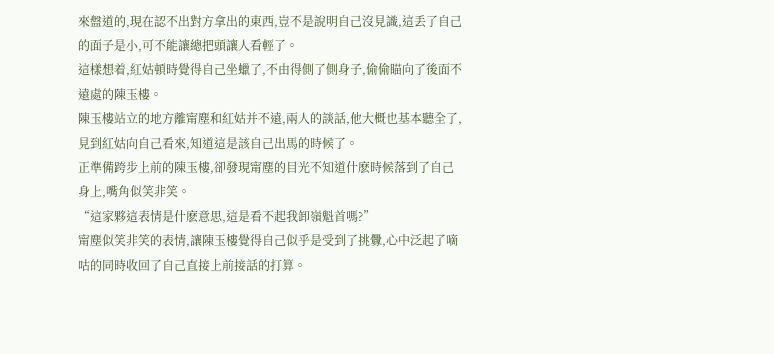來盤道的,現在認不出對方拿出的東西,豈不是說明自己沒見識,這丢了自己的面子是小,可不能讓總把頭讓人看輕了。
這樣想着,紅姑頓時覺得自己坐蠟了,不由得側了側身子,偷偷瞄向了後面不遠處的陳玉樓。
陳玉樓站立的地方離甯塵和紅姑并不遠,兩人的談話,他大概也基本聽全了,見到紅姑向自己看來,知道這是該自己出馬的時候了。
正準備跨步上前的陳玉樓,卻發現甯塵的目光不知道什麽時候落到了自己身上,嘴角似笑非笑。
“這家夥這表情是什麽意思,這是看不起我卸嶺魁首嗎?”
甯塵似笑非笑的表情,讓陳玉樓覺得自己似乎是受到了挑釁,心中泛起了嘀咕的同時收回了自己直接上前接話的打算。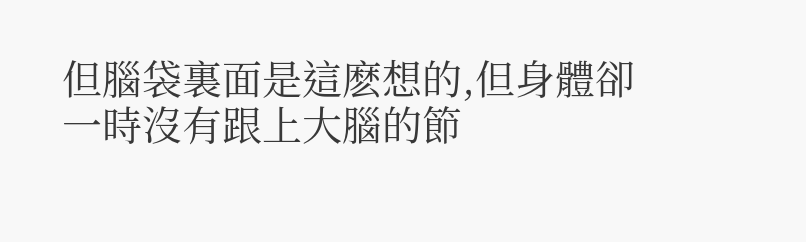但腦袋裏面是這麽想的,但身體卻一時沒有跟上大腦的節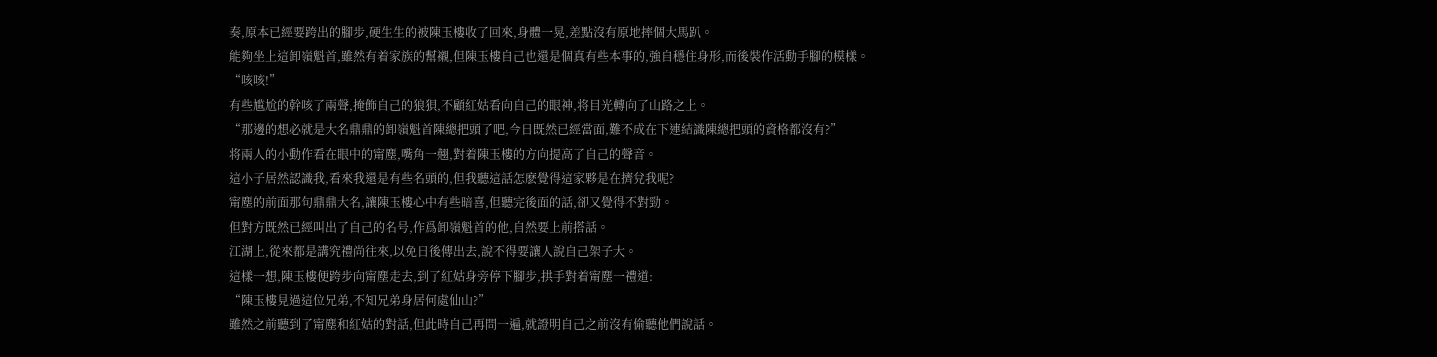奏,原本已經要跨出的腳步,硬生生的被陳玉樓收了回來,身體一晃,差點沒有原地摔個大馬趴。
能夠坐上這卸嶺魁首,雖然有着家族的幫襯,但陳玉樓自己也還是個真有些本事的,強自穩住身形,而後裝作活動手腳的模樣。
“咳咳!”
有些尴尬的幹咳了兩聲,掩飾自己的狼狽,不顧紅姑看向自己的眼神,将目光轉向了山路之上。
“那邊的想必就是大名鼎鼎的卸嶺魁首陳總把頭了吧,今日既然已經當面,難不成在下連結識陳總把頭的資格都沒有?”
将兩人的小動作看在眼中的甯塵,嘴角一翹,對着陳玉樓的方向提高了自己的聲音。
這小子居然認識我,看來我還是有些名頭的,但我聽這話怎麽覺得這家夥是在擠兌我呢?
甯塵的前面那句鼎鼎大名,讓陳玉樓心中有些暗喜,但聽完後面的話,卻又覺得不對勁。
但對方既然已經叫出了自己的名号,作爲卸嶺魁首的他,自然要上前搭話。
江湖上,從來都是講究禮尚往來,以免日後傳出去,說不得要讓人說自己架子大。
這樣一想,陳玉樓便跨步向甯塵走去,到了紅姑身旁停下腳步,拱手對着甯塵一禮道:
“陳玉樓見過這位兄弟,不知兄弟身居何處仙山?”
雖然之前聽到了甯塵和紅姑的對話,但此時自己再問一遍,就證明自己之前沒有偷聽他們說話。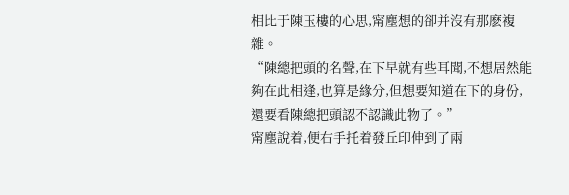相比于陳玉樓的心思,甯塵想的卻并沒有那麽複雜。
“陳總把頭的名聲,在下早就有些耳聞,不想居然能夠在此相逢,也算是緣分,但想要知道在下的身份,還要看陳總把頭認不認識此物了。”
甯塵說着,便右手托着發丘印伸到了兩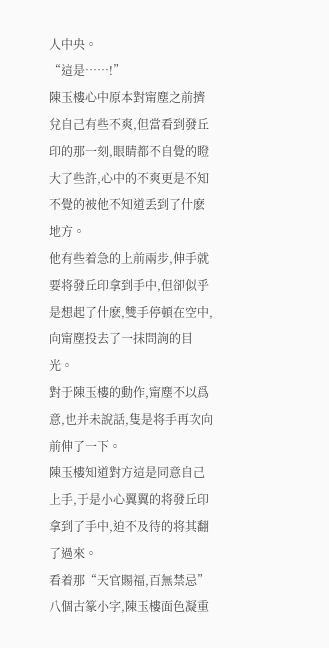人中央。
“這是……!”
陳玉樓心中原本對甯塵之前擠兌自己有些不爽,但當看到發丘印的那一刻,眼睛都不自覺的瞪大了些許,心中的不爽更是不知不覺的被他不知道丢到了什麽地方。
他有些着急的上前兩步,伸手就要将發丘印拿到手中,但卻似乎是想起了什麽,雙手停頓在空中,向甯塵投去了一抹問詢的目光。
對于陳玉樓的動作,甯塵不以爲意,也并未說話,隻是将手再次向前伸了一下。
陳玉樓知道對方這是同意自己上手,于是小心翼翼的将發丘印拿到了手中,迫不及待的将其翻了過來。
看着那“天官賜福,百無禁忌”八個古篆小字,陳玉樓面色凝重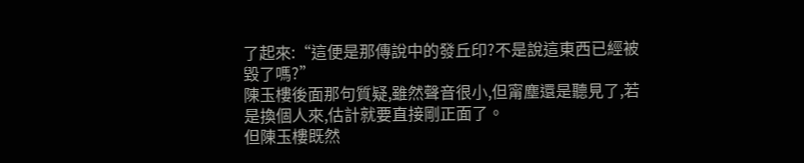了起來:“這便是那傳說中的發丘印?不是說這東西已經被毀了嗎?”
陳玉樓後面那句質疑,雖然聲音很小,但甯塵還是聽見了,若是換個人來,估計就要直接剛正面了。
但陳玉樓既然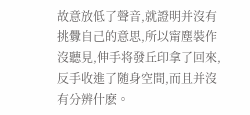故意放低了聲音,就證明并沒有挑釁自己的意思,所以甯塵裝作沒聽見,伸手将發丘印拿了回來,反手收進了随身空間,而且并沒有分辨什麽。